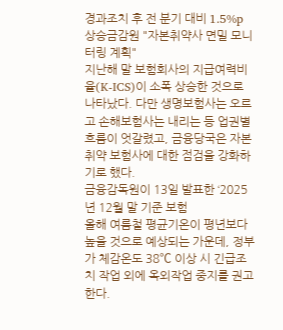경과조치 후 전 분기 대비 1.5%p 상승금감원 "자본취약사 면밀 모니터링 계획"
지난해 말 보험회사의 지급여력비율(K-ICS)이 소폭 상승한 것으로 나타났다. 다만 생명보험사는 오르고 손해보험사는 내리는 등 업권별 흐름이 엇갈렸고, 금융당국은 자본 취약 보험사에 대한 점검을 강화하기로 했다.
금융감독원이 13일 발표한 ‘2025년 12월 말 기준 보험
올해 여름철 평균기온이 평년보다 높을 것으로 예상되는 가운데, 정부가 체감온도 38℃ 이상 시 긴급조치 작업 외에 옥외작업 중지를 권고한다.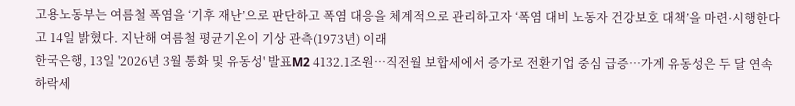고용노동부는 여름철 폭염을 ‘기후 재난’으로 판단하고 폭염 대응을 체계적으로 관리하고자 ‘폭염 대비 노동자 건강보호 대책’을 마련·시행한다고 14일 밝혔다. 지난해 여름철 평균기온이 기상 관측(1973년) 이래
한국은행, 13일 '2026년 3월 통화 및 유동성' 발표M2 4132.1조원⋯직전월 보합세에서 증가로 전환기업 중심 급증⋯가계 유동성은 두 달 연속 하락세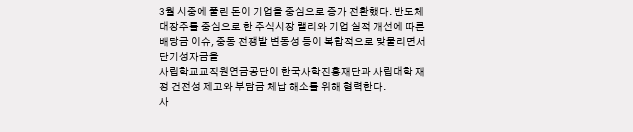3월 시중에 풀린 돈이 기업을 중심으로 증가 전환했다. 반도체 대장주를 중심으로 한 주식시장 랠리와 기업 실적 개선에 따른 배당금 이슈, 중동 전쟁발 변동성 등이 복합적으로 맞물리면서 단기성자금을
사립학교교직원연금공단이 한국사학진흥재단과 사립대학 재정 건전성 제고와 부담금 체납 해소를 위해 협력한다.
사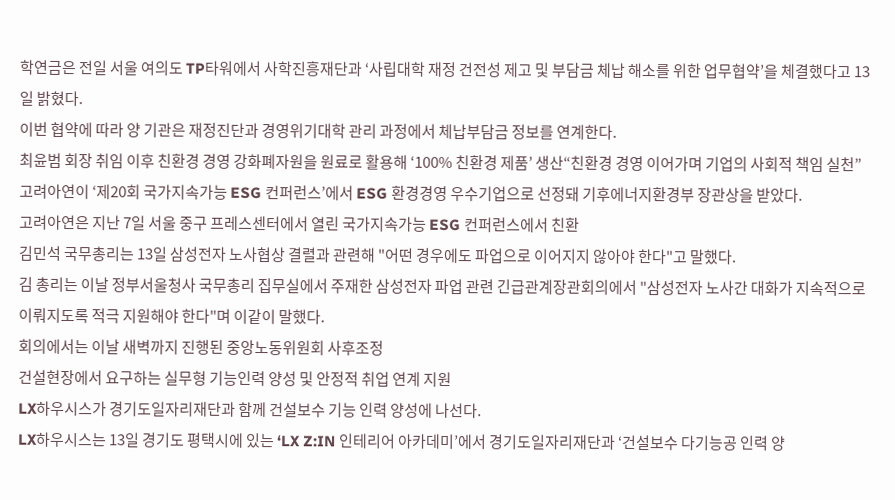학연금은 전일 서울 여의도 TP타워에서 사학진흥재단과 ‘사립대학 재정 건전성 제고 및 부담금 체납 해소를 위한 업무협약’을 체결했다고 13일 밝혔다.
이번 협약에 따라 양 기관은 재정진단과 경영위기대학 관리 과정에서 체납부담금 정보를 연계한다.
최윤범 회장 취임 이후 친환경 경영 강화폐자원을 원료로 활용해 ‘100% 친환경 제품’ 생산“친환경 경영 이어가며 기업의 사회적 책임 실천”
고려아연이 ‘제20회 국가지속가능 ESG 컨퍼런스’에서 ESG 환경경영 우수기업으로 선정돼 기후에너지환경부 장관상을 받았다.
고려아연은 지난 7일 서울 중구 프레스센터에서 열린 국가지속가능 ESG 컨퍼런스에서 친환
김민석 국무총리는 13일 삼성전자 노사협상 결렬과 관련해 "어떤 경우에도 파업으로 이어지지 않아야 한다"고 말했다.
김 총리는 이날 정부서울청사 국무총리 집무실에서 주재한 삼성전자 파업 관련 긴급관계장관회의에서 "삼성전자 노사간 대화가 지속적으로 이뤄지도록 적극 지원해야 한다"며 이같이 말했다.
회의에서는 이날 새벽까지 진행된 중앙노동위원회 사후조정
건설현장에서 요구하는 실무형 기능인력 양성 및 안정적 취업 연계 지원
LX하우시스가 경기도일자리재단과 함께 건설보수 기능 인력 양성에 나선다.
LX하우시스는 13일 경기도 평택시에 있는 ‘LX Z:IN 인테리어 아카데미’에서 경기도일자리재단과 ‘건설보수 다기능공 인력 양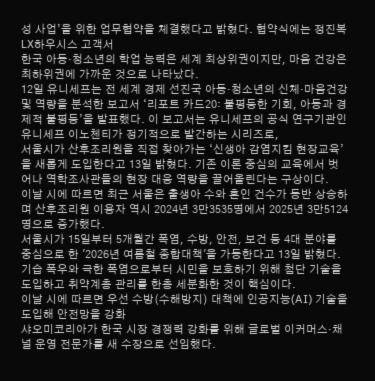성 사업’을 위한 업무협약을 체결했다고 밝혔다. 협약식에는 정진복 LX하우시스 고객서
한국 아동·청소년의 학업 능력은 세계 최상위권이지만, 마음 건강은 최하위권에 가까운 것으로 나타났다.
12일 유니세프는 전 세계 경제 선진국 아동·청소년의 신체·마음건강 및 역량을 분석한 보고서 ‘리포트 카드20: 불평등한 기회, 아동과 경제적 불평등’을 발표했다. 이 보고서는 유니세프의 공식 연구기관인 유니세프 이노첸티가 정기적으로 발간하는 시리즈로,
서울시가 산후조리원을 직접 찾아가는 ‘신생아 감염지킴 현장교육’을 새롭게 도입한다고 13일 밝혔다. 기존 이론 중심의 교육에서 벗어나 역학조사관들의 현장 대응 역량을 끌어올린다는 구상이다.
이날 시에 따르면 최근 서울은 출생아 수와 혼인 건수가 동반 상승하며 산후조리원 이용자 역시 2024년 3만3535명에서 2025년 3만5124명으로 증가했다.
서울시가 15일부터 5개월간 폭염, 수방, 안전, 보건 등 4대 분야를 중심으로 한 '2026년 여름철 종합대책'을 가동한다고 13일 밝혔다. 기습 폭우와 극한 폭염으로부터 시민을 보호하기 위해 첨단 기술을 도입하고 취약계층 관리를 한층 세분화한 것이 핵심이다.
이날 시에 따르면 우선 수방(수해방지) 대책에 인공지능(AI) 기술을 도입해 안전망을 강화
샤오미코리아가 한국 시장 경쟁력 강화를 위해 글로벌 이커머스·채널 운영 전문가를 새 수장으로 선임했다.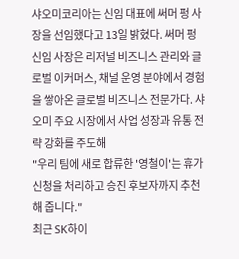샤오미코리아는 신임 대표에 써머 펑 사장을 선임했다고 13일 밝혔다. 써머 펑 신임 사장은 리저널 비즈니스 관리와 글로벌 이커머스, 채널 운영 분야에서 경험을 쌓아온 글로벌 비즈니스 전문가다. 샤오미 주요 시장에서 사업 성장과 유통 전략 강화를 주도해
"우리 팀에 새로 합류한 '영철이'는 휴가 신청을 처리하고 승진 후보자까지 추천해 줍니다."
최근 SK하이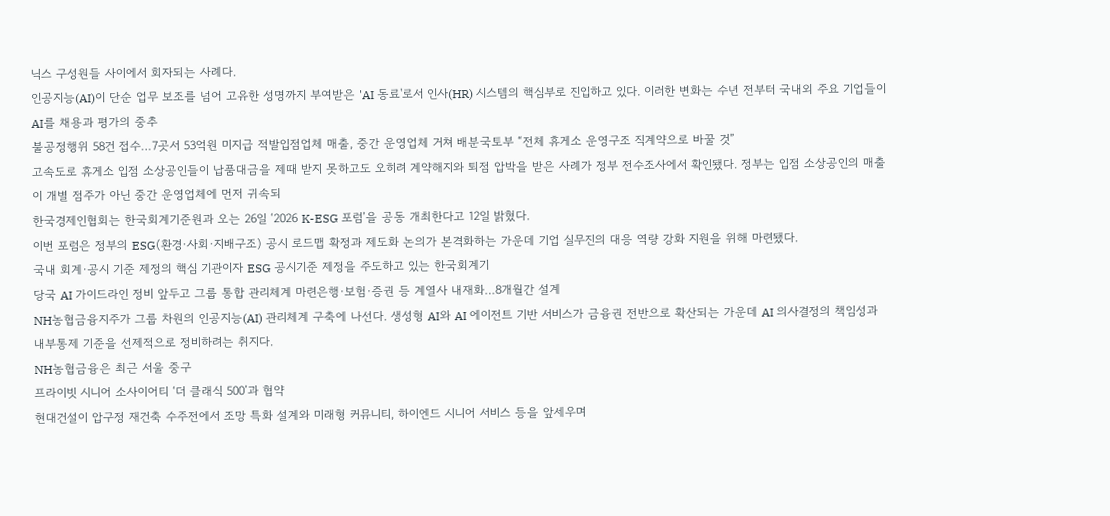닉스 구성원들 사이에서 회자되는 사례다.
인공지능(AI)이 단순 업무 보조를 넘어 고유한 성명까지 부여받은 'AI 동료'로서 인사(HR) 시스템의 핵심부로 진입하고 있다. 이러한 변화는 수년 전부터 국내외 주요 기업들이 AI를 채용과 평가의 중추
불공정행위 58건 접수…7곳서 53억원 미지급 적발입점업체 매출, 중간 운영업체 거쳐 배분국토부 “전체 휴게소 운영구조 직계약으로 바꿀 것”
고속도로 휴게소 입점 소상공인들이 납품대금을 제때 받지 못하고도 오히려 계약해지와 퇴점 압박을 받은 사례가 정부 전수조사에서 확인됐다. 정부는 입점 소상공인의 매출이 개별 점주가 아닌 중간 운영업체에 먼저 귀속되
한국경제인협회는 한국회계기준원과 오는 26일 ‘2026 K-ESG 포럼’을 공동 개최한다고 12일 밝혔다.
이번 포럼은 정부의 ESG(환경·사회·지배구조) 공시 로드맵 확정과 제도화 논의가 본격화하는 가운데 기업 실무진의 대응 역량 강화 지원을 위해 마련됐다.
국내 회계·공시 기준 제정의 핵심 기관이자 ESG 공시기준 제정을 주도하고 있는 한국회계기
당국 AI 가이드라인 정비 앞두고 그룹 통합 관리체계 마련은행·보험·증권 등 계열사 내재화…8개월간 설계
NH농협금융지주가 그룹 차원의 인공지능(AI) 관리체계 구축에 나선다. 생성형 AI와 AI 에이전트 기반 서비스가 금융권 전반으로 확산되는 가운데 AI 의사결정의 책임성과 내부통제 기준을 선제적으로 정비하려는 취지다.
NH농협금융은 최근 서울 중구
프라이빗 시니어 소사이어티 ‘더 클래식 500’과 협약
현대건설이 압구정 재건축 수주전에서 조망 특화 설계와 미래형 커뮤니티, 하이엔드 시니어 서비스 등을 앞세우며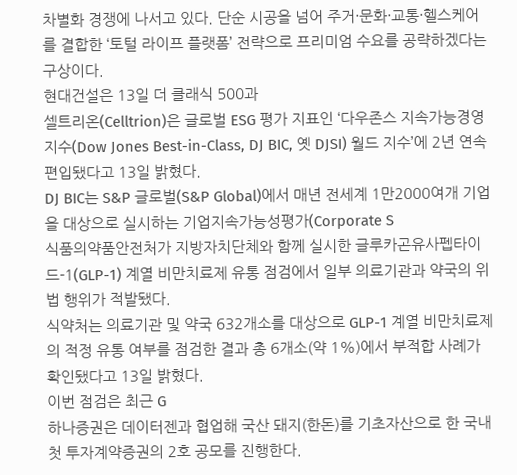차별화 경쟁에 나서고 있다. 단순 시공을 넘어 주거·문화·교통·헬스케어를 결합한 ‘토털 라이프 플랫폼’ 전략으로 프리미엄 수요를 공략하겠다는 구상이다.
현대건설은 13일 더 클래식 500과
셀트리온(Celltrion)은 글로벌 ESG 평가 지표인 ‘다우존스 지속가능경영지수(Dow Jones Best-in-Class, DJ BIC, 옛 DJSI) 월드 지수’에 2년 연속 편입됐다고 13일 밝혔다.
DJ BIC는 S&P 글로벌(S&P Global)에서 매년 전세계 1만2000여개 기업을 대상으로 실시하는 기업지속가능성평가(Corporate S
식품의약품안전처가 지방자치단체와 함께 실시한 글루카곤유사펩타이드-1(GLP-1) 계열 비만치료제 유통 점검에서 일부 의료기관과 약국의 위법 행위가 적발됐다.
식약처는 의료기관 및 약국 632개소를 대상으로 GLP-1 계열 비만치료제의 적정 유통 여부를 점검한 결과 총 6개소(약 1%)에서 부적합 사례가 확인됐다고 13일 밝혔다.
이번 점검은 최근 G
하나증권은 데이터젠과 협업해 국산 돼지(한돈)를 기초자산으로 한 국내 첫 투자계약증권의 2호 공모를 진행한다.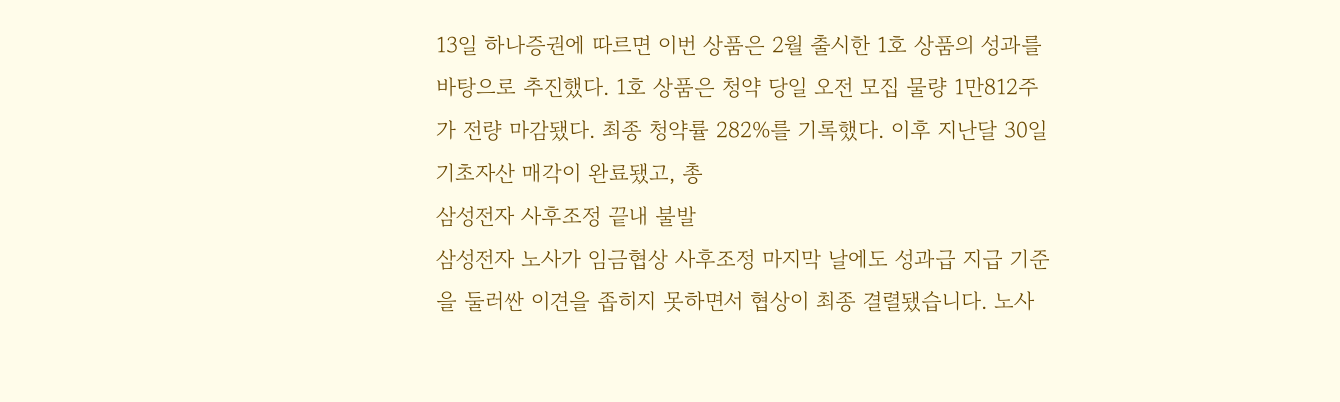13일 하나증권에 따르면 이번 상품은 2월 출시한 1호 상품의 성과를 바탕으로 추진했다. 1호 상품은 청약 당일 오전 모집 물량 1만812주가 전량 마감됐다. 최종 청약률 282%를 기록했다. 이후 지난달 30일 기초자산 매각이 완료됐고, 총
삼성전자 사후조정 끝내 불발
삼성전자 노사가 임금협상 사후조정 마지막 날에도 성과급 지급 기준을 둘러싼 이견을 좁히지 못하면서 협상이 최종 결렬됐습니다. 노사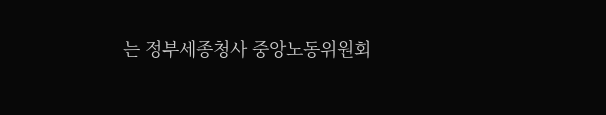는 정부세종청사 중앙노동위원회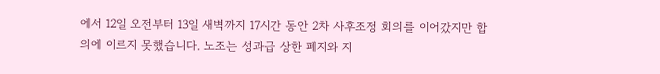에서 12일 오전부터 13일 새벽까지 17시간 동안 2차 사후조정 회의를 이어갔지만 합의에 이르지 못했습니다. 노조는 성과급 상한 폐지와 지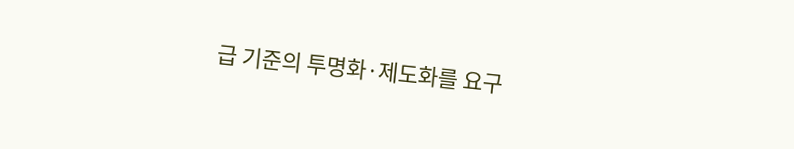급 기준의 투명화·제도화를 요구